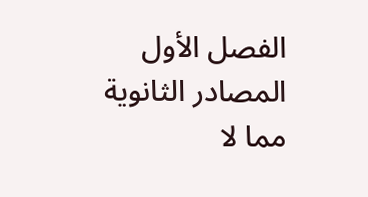الفصل الأول المصادر الثانوية
مما لا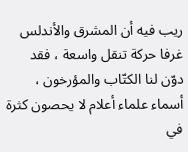ريب فيه أن المشرق والأندلس غرفا حركة تنقل واسعة ، فقد دوّن لنا الكتّاب والمؤرخون ، أسماء علماء أعلام لا يحصون كثرة في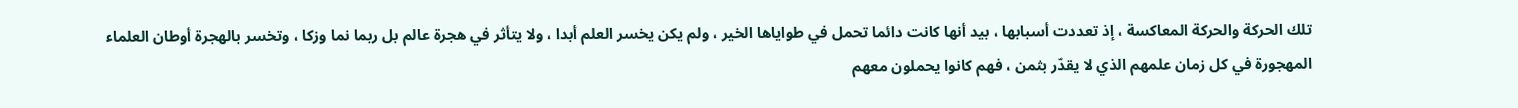تلك الحركة والحركة المعاكسة ، إذ تعددت أسبابها ، بيد أنها كانت دائما تحمل في طواياها الخير ، ولم يكن يخسر العلم أبدا ، ولا يتأثر في هجرة عالم بل ربما نما وزكا ، وتخسر بالهجرة أوطان العلماء المهجورة في كل زمان علمهم الذي لا يقدّر بثمن ، فهم كانوا يحملون معهم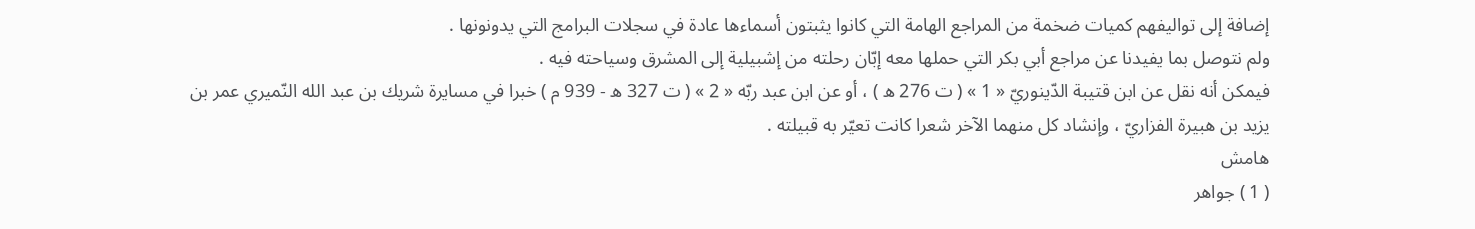إضافة إلى تواليفهم كميات ضخمة من المراجع الهامة التي كانوا يثبتون أسماءها عادة في سجلات البرامج التي يدونونها .
ولم نتوصل بما يفيدنا عن مراجع أبي بكر التي حملها معه إبّان رحلته من إشبيلية إلى المشرق وسياحته فيه .
فيمكن أنه نقل عن ابن قتيبة الدّينوريّ « 1 » ( ت 276 ه ) ، أو عن ابن عبد ربّه « 2 » ( ت 327 ه - 939 م ) خبرا في مسايرة شريك بن عبد الله النّميري عمر بن يزيد بن هبيرة الفزاريّ ، وإنشاد كل منهما الآخر شعرا كانت تعيّر به قبيلته .
هامش
( 1 ) جواهر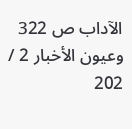الآداب ص 322 وعيون الأخبار 2 / 202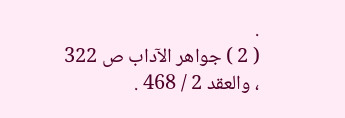.
( 2 ) جواهر الآداب ص 322 ، والعقد 2 / 468 .